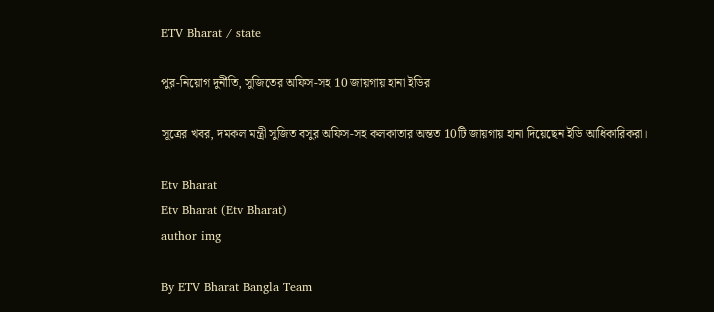ETV Bharat / state

পুর-নিয়োগ দুর্নীতি, সুজিতের অফিস-সহ 10 জায়গায় হানা ইডির

সূত্রের খবর, দমকল মন্ত্রী সুজিত বসুর অফিস-সহ কলকাতার অন্তত 10টি জায়গায় হানা দিয়েছেন ইডি আধিকারিকরা।

Etv Bharat
Etv Bharat (Etv Bharat)
author img

By ETV Bharat Bangla Team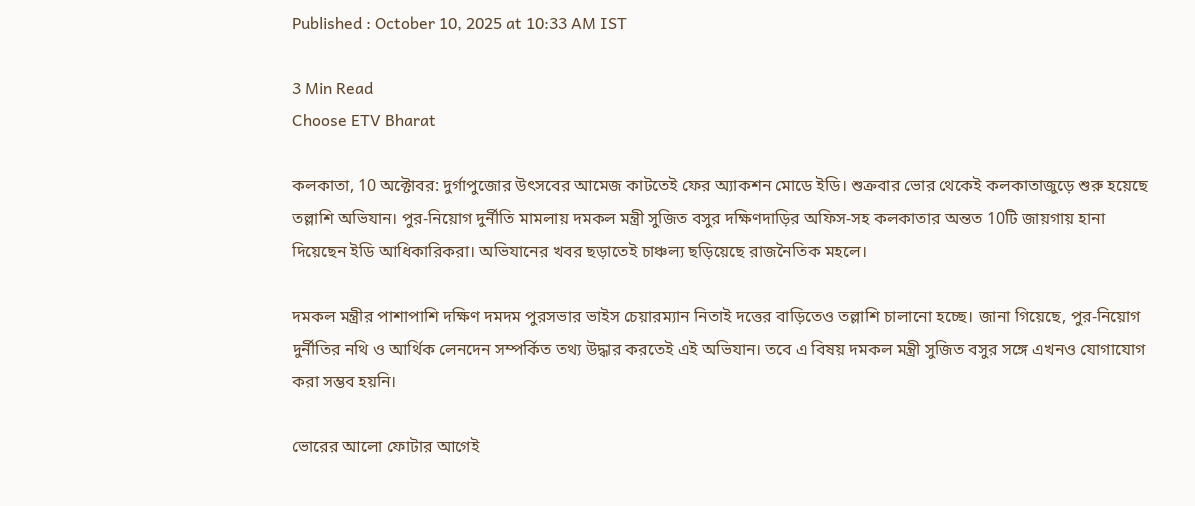Published : October 10, 2025 at 10:33 AM IST

3 Min Read
Choose ETV Bharat

কলকাতা, 10 অক্টোবর: দুর্গাপুজোর উৎসবের আমেজ কাটতেই ফের অ্যাকশন মোডে ইডি। শুক্রবার ভোর থেকেই কলকাতাজুড়ে শুরু হয়েছে তল্লাশি অভিযান। পুর-নিয়োগ দুর্নীতি মামলায় দমকল মন্ত্রী সুজিত বসুর দক্ষিণদাড়ির অফিস-সহ কলকাতার অন্তত 10টি জায়গায় হানা দিয়েছেন ইডি আধিকারিকরা। অভিযানের খবর ছড়াতেই চাঞ্চল্য ছড়িয়েছে রাজনৈতিক মহলে।

দমকল মন্ত্রীর পাশাপাশি দক্ষিণ দমদম পুরসভার ভাইস চেয়ারম্যান নিতাই দত্তের বাড়িতেও তল্লাশি চালানো হচ্ছে। জানা গিয়েছে, পুর-নিয়োগ দুর্নীতির নথি ও আর্থিক লেনদেন সম্পর্কিত তথ্য উদ্ধার করতেই এই অভিযান। তবে এ বিষয় দমকল মন্ত্রী সুজিত বসুর সঙ্গে এখনও যোগাযোগ করা সম্ভব হয়নি।

ভোরের আলো ফোটার আগেই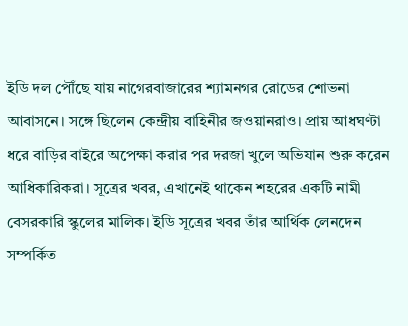ইডি দল পৌঁছে যায় নাগেরবাজারের শ্যামনগর রোডের শোভনা আবাসনে। সঙ্গে ছিলেন কেন্দ্রীয় বাহিনীর জওয়ানরাও। প্রায় আধঘণ্টা ধরে বাড়ির বাইরে অপেক্ষা করার পর দরজা খুলে অভিযান শুরু করেন আধিকারিকরা। সূত্রের খবর, এখানেই থাকেন শহরের একটি নামী বেসরকারি স্কুলের মালিক। ইডি সূত্রের খবর তাঁর আর্থিক লেনদেন সম্পর্কিত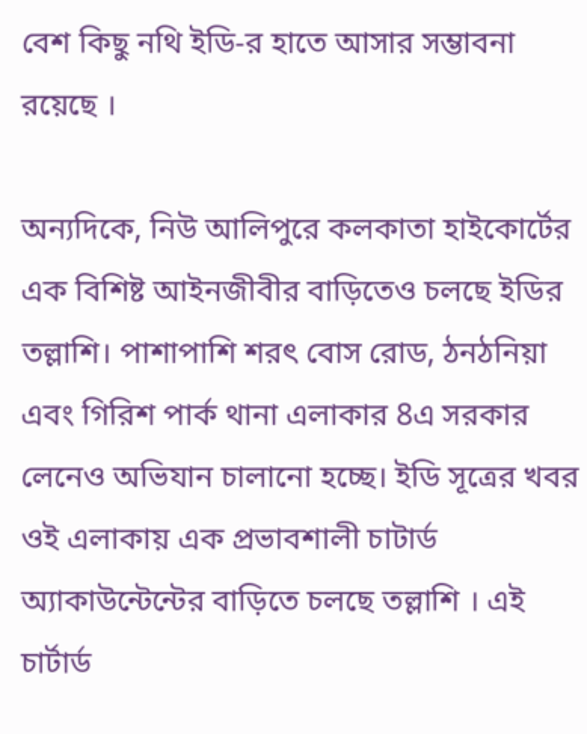বেশ কিছু নথি ইডি-র হাতে আসার সম্ভাবনা রয়েছে ।

অন্যদিকে, নিউ আলিপুরে কলকাতা হাইকোর্টের এক বিশিষ্ট আইনজীবীর বাড়িতেও চলছে ইডির তল্লাশি। পাশাপাশি শরৎ বোস রোড, ঠনঠনিয়া এবং গিরিশ পার্ক থানা এলাকার 8এ সরকার লেনেও অভিযান চালানো হচ্ছে। ইডি সূত্রের খবর ওই এলাকায় এক প্রভাবশালী চাটার্ড অ্যাকাউন্টেন্টের বাড়িতে চলছে তল্লাশি । এই চার্টার্ড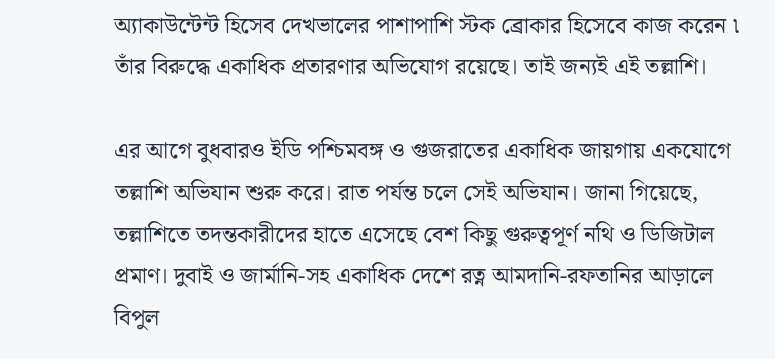অ্যাকাউন্টেন্ট হিসেব দেখভালের পাশাপাশি স্টক ব্রোকার হিসেবে কাজ করেন ৷ তাঁর বিরুদ্ধে একাধিক প্রতারণার অভিযোগ রয়েছে। তাই জন্যই এই তল্লাশি।

এর আগে বুধবারও ইডি পশ্চিমবঙ্গ ও গুজরাতের একাধিক জায়গায় একযোগে তল্লাশি অভিযান শুরু করে। রাত পর্যন্ত চলে সেই অভিযান। জানা গিয়েছে, তল্লাশিতে তদন্তকারীদের হাতে এসেছে বেশ কিছু গুরুত্বপূর্ণ নথি ও ডিজিটাল প্রমাণ। দুবাই ও জার্মানি-সহ একাধিক দেশে রত্ন আমদানি-রফতানির আড়ালে বিপুল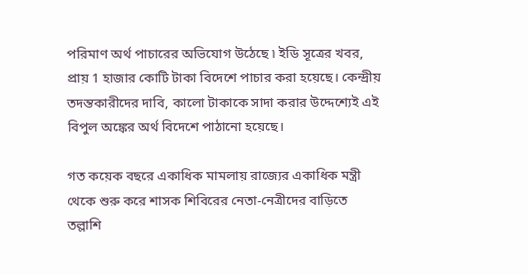পরিমাণ অর্থ পাচারের অভিযোগ উঠেছে ৷ ইডি সূত্রের খবর, প্রায় 1 হাজার কোটি টাকা বিদেশে পাচার করা হয়েছে। কেন্দ্রীয় তদন্তকারীদের দাবি, কালো টাকাকে সাদা করার উদ্দেশ্যেই এই বিপুল অঙ্কের অর্থ বিদেশে পাঠানো হয়েছে।

গত কয়েক বছরে একাধিক মামলায় রাজ্যের একাধিক মন্ত্রী থেকে শুরু করে শাসক শিবিরের নেতা-নেত্রীদের বাড়িতে তল্লাশি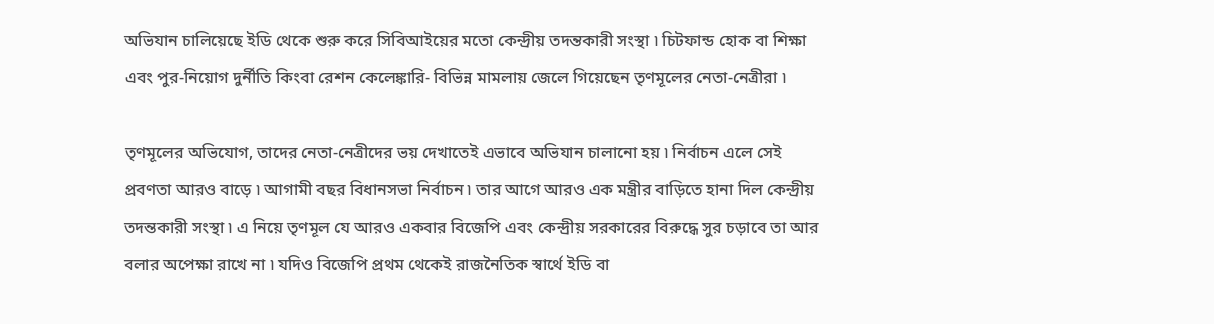অভিযান চালিয়েছে ইডি থেকে শুরু করে সিবিআইয়ের মতো কেন্দ্রীয় তদন্তকারী সংস্থা ৷ চিটফান্ড হোক বা শিক্ষা এবং পুর-নিয়োগ দুর্নীতি কিংবা রেশন কেলেঙ্কারি- বিভিন্ন মামলায় জেলে গিয়েছেন তৃণমূলের নেতা-নেত্রীরা ৷

তৃণমূলের অভিযোগ, তাদের নেতা-নেত্রীদের ভয় দেখাতেই এভাবে অভিযান চালানো হয় ৷ নির্বাচন এলে সেই প্রবণতা আরও বাড়ে ৷ আগামী বছর বিধানসভা নির্বাচন ৷ তার আগে আরও এক মন্ত্রীর বাড়িতে হানা দিল কেন্দ্রীয় তদন্তকারী সংস্থা ৷ এ নিয়ে তৃণমূল যে আরও একবার বিজেপি এবং কেন্দ্রীয় সরকারের বিরুদ্ধে সুর চড়াবে তা আর বলার অপেক্ষা রাখে না ৷ যদিও বিজেপি প্রথম থেকেই রাজনৈতিক স্বার্থে ইডি বা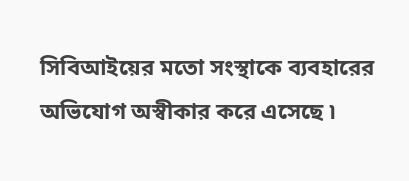সিবিআইয়ের মতো সংস্থাকে ব্যবহারের অভিযোগ অস্বীকার করে এসেছে ৷